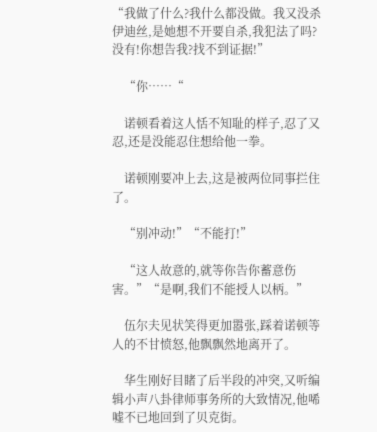“我做了什么?我什么都没做。我又没杀伊迪丝,是她想不开要自杀,我犯法了吗?没有!你想告我?找不到证据!”

    “你……“

    诺顿看着这人恬不知耻的样子,忍了又忍,还是没能忍住想给他一拳。

    诺顿刚要冲上去,这是被两位同事拦住了。

    “别冲动!”“不能打!”

    “这人故意的,就等你告你蓄意伤害。”“是啊,我们不能授人以柄。”

    伍尔夫见状笑得更加嚣张,踩着诺顿等人的不甘愤怒,他飘飘然地离开了。

    华生刚好目睹了后半段的冲突,又听编辑小声八卦律师事务所的大致情况,他唏嘘不已地回到了贝克街。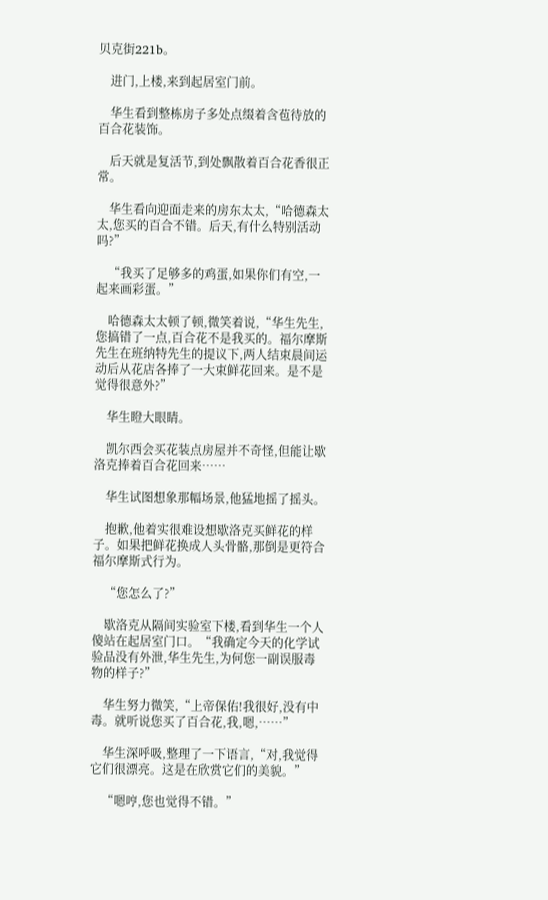贝克街221b。

    进门,上楼,来到起居室门前。

    华生看到整栋房子多处点缀着含苞待放的百合花装饰。

    后天就是复活节,到处飘散着百合花香很正常。

    华生看向迎面走来的房东太太,“哈德森太太,您买的百合不错。后天,有什么特别活动吗?”

    “我买了足够多的鸡蛋,如果你们有空,一起来画彩蛋。”

    哈德森太太顿了顿,微笑着说,“华生先生,您搞错了一点,百合花不是我买的。福尔摩斯先生在班纳特先生的提议下,两人结束晨间运动后从花店各捧了一大束鲜花回来。是不是觉得很意外?”

    华生瞪大眼睛。

    凯尔西会买花装点房屋并不奇怪,但能让歇洛克捧着百合花回来……

    华生试图想象那幅场景,他猛地摇了摇头。

    抱歉,他着实很难设想歇洛克买鲜花的样子。如果把鲜花换成人头骨骼,那倒是更符合福尔摩斯式行为。

    “您怎么了?”

    歇洛克从隔间实验室下楼,看到华生一个人傻站在起居室门口。“我确定今天的化学试验品没有外泄,华生先生,为何您一副误服毒物的样子?”

    华生努力微笑,“上帝保佑!我很好,没有中毒。就听说您买了百合花,我,嗯,……”

    华生深呼吸,整理了一下语言,“对,我觉得它们很漂亮。这是在欣赏它们的美貌。”

    “嗯哼,您也觉得不错。”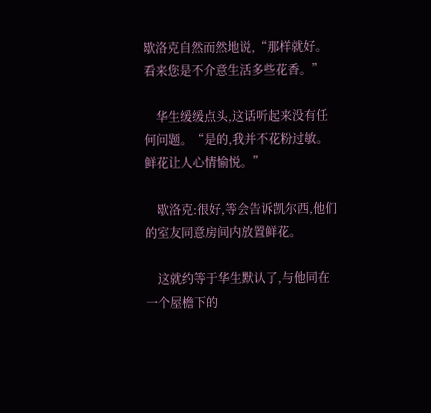歇洛克自然而然地说,“那样就好。看来您是不介意生活多些花香。”

    华生缓缓点头,这话听起来没有任何问题。“是的,我并不花粉过敏。鲜花让人心情愉悦。”

    歇洛克:很好,等会告诉凯尔西,他们的室友同意房间内放置鲜花。

    这就约等于华生默认了,与他同在一个屋檐下的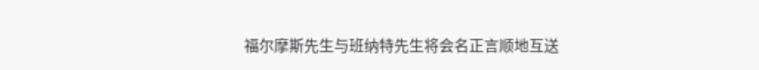福尔摩斯先生与班纳特先生将会名正言顺地互送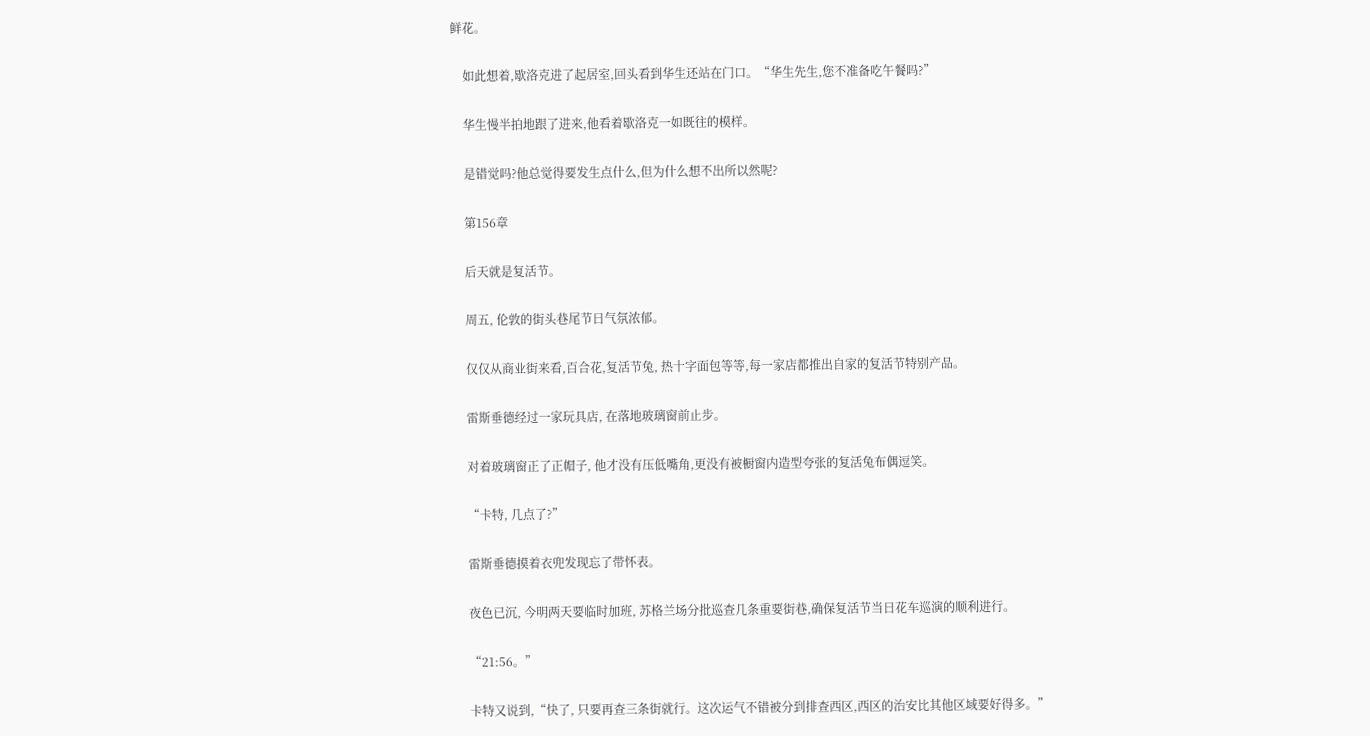鲜花。

    如此想着,歇洛克进了起居室,回头看到华生还站在门口。“华生先生,您不准备吃午餐吗?”

    华生慢半拍地跟了进来,他看着歇洛克一如既往的模样。

    是错觉吗?他总觉得要发生点什么,但为什么想不出所以然呢?

    第156章

    后天就是复活节。

    周五, 伦敦的街头巷尾节日气氛浓郁。

    仅仅从商业街来看,百合花,复活节兔, 热十字面包等等,每一家店都推出自家的复活节特别产品。

    雷斯垂德经过一家玩具店, 在落地玻璃窗前止步。

    对着玻璃窗正了正帽子, 他才没有压低嘴角,更没有被橱窗内造型夸张的复活兔布偶逗笑。

    “卡特, 几点了?”

    雷斯垂德摸着衣兜发现忘了带怀表。

    夜色已沉, 今明两天要临时加班, 苏格兰场分批巡查几条重要街巷,确保复活节当日花车巡演的顺利进行。

    “21:56。”

    卡特又说到,“快了, 只要再查三条街就行。这次运气不错被分到排查西区,西区的治安比其他区域要好得多。”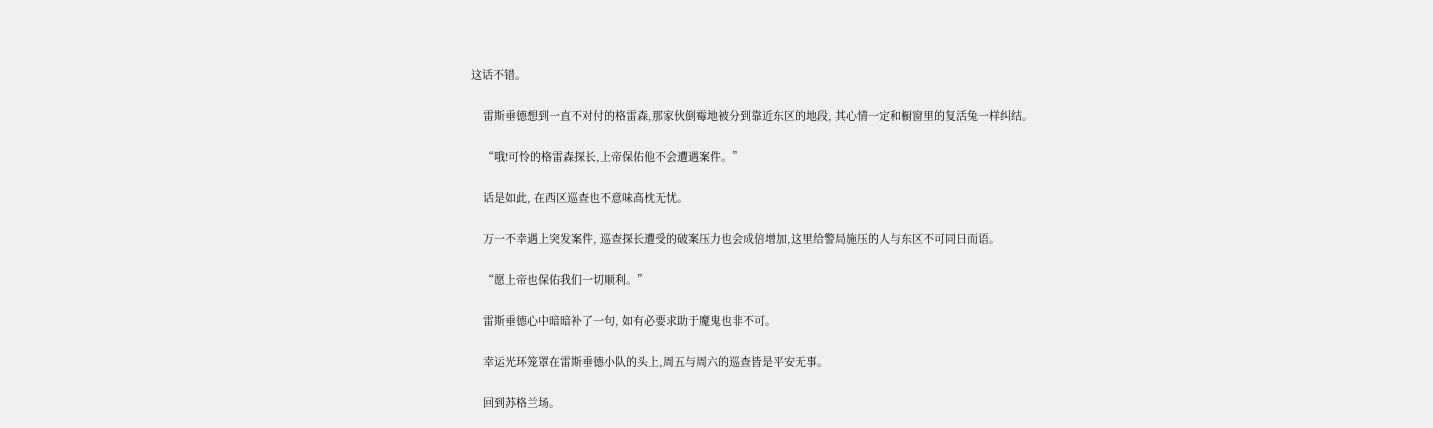这话不错。

    雷斯垂德想到一直不对付的格雷森,那家伙倒霉地被分到靠近东区的地段, 其心情一定和橱窗里的复活兔一样纠结。

    “哦!可怜的格雷森探长,上帝保佑他不会遭遇案件。”

    话是如此, 在西区巡查也不意味高枕无忧。

    万一不幸遇上突发案件, 巡查探长遭受的破案压力也会成倍增加,这里给警局施压的人与东区不可同日而语。

    “愿上帝也保佑我们一切顺利。”

    雷斯垂德心中暗暗补了一句, 如有必要求助于魔鬼也非不可。

    幸运光环笼罩在雷斯垂德小队的头上,周五与周六的巡查皆是平安无事。

    回到苏格兰场。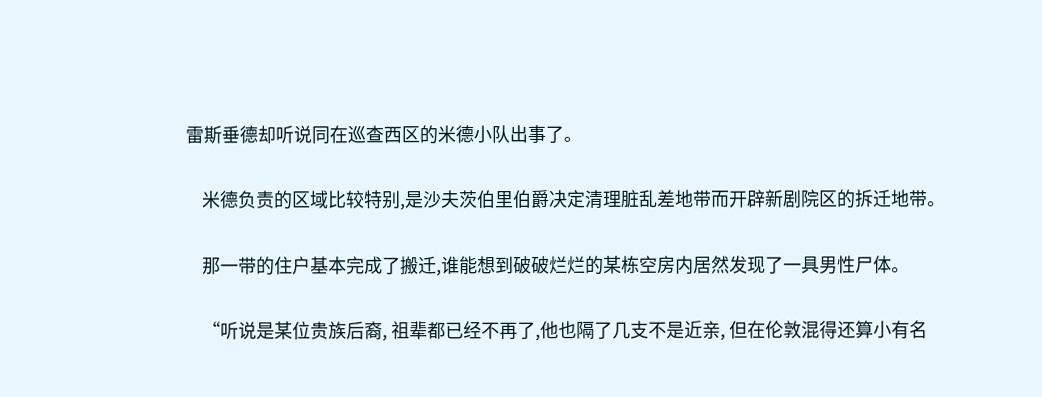雷斯垂德却听说同在巡查西区的米德小队出事了。

    米德负责的区域比较特别,是沙夫茨伯里伯爵决定清理脏乱差地带而开辟新剧院区的拆迁地带。

    那一带的住户基本完成了搬迁,谁能想到破破烂烂的某栋空房内居然发现了一具男性尸体。

    “听说是某位贵族后裔, 祖辈都已经不再了,他也隔了几支不是近亲, 但在伦敦混得还算小有名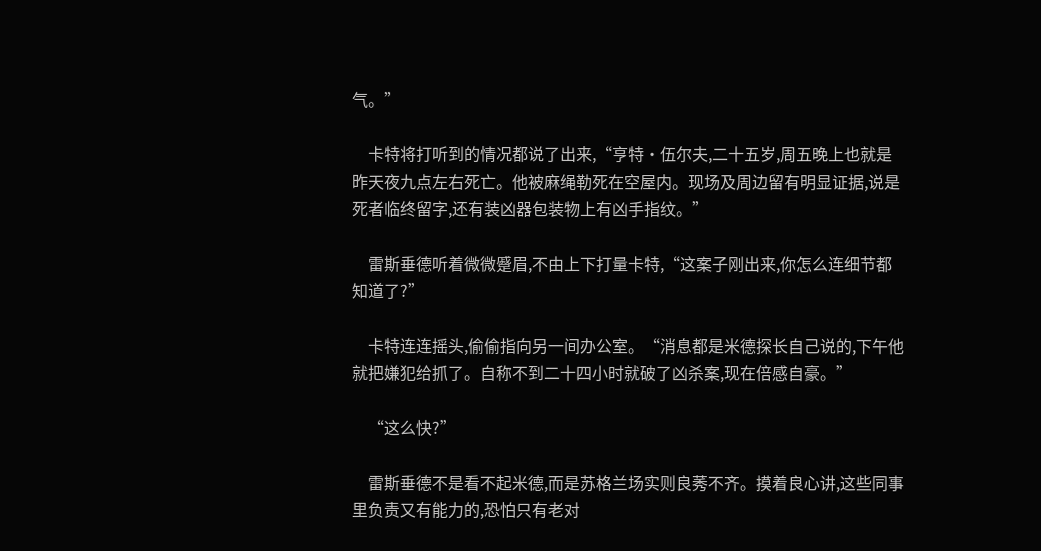气。”

    卡特将打听到的情况都说了出来,“亨特·伍尔夫,二十五岁,周五晚上也就是昨天夜九点左右死亡。他被麻绳勒死在空屋内。现场及周边留有明显证据,说是死者临终留字,还有装凶器包装物上有凶手指纹。”

    雷斯垂德听着微微蹙眉,不由上下打量卡特,“这案子刚出来,你怎么连细节都知道了?”

    卡特连连摇头,偷偷指向另一间办公室。“消息都是米德探长自己说的,下午他就把嫌犯给抓了。自称不到二十四小时就破了凶杀案,现在倍感自豪。”

    “这么快?”

    雷斯垂德不是看不起米德,而是苏格兰场实则良莠不齐。摸着良心讲,这些同事里负责又有能力的,恐怕只有老对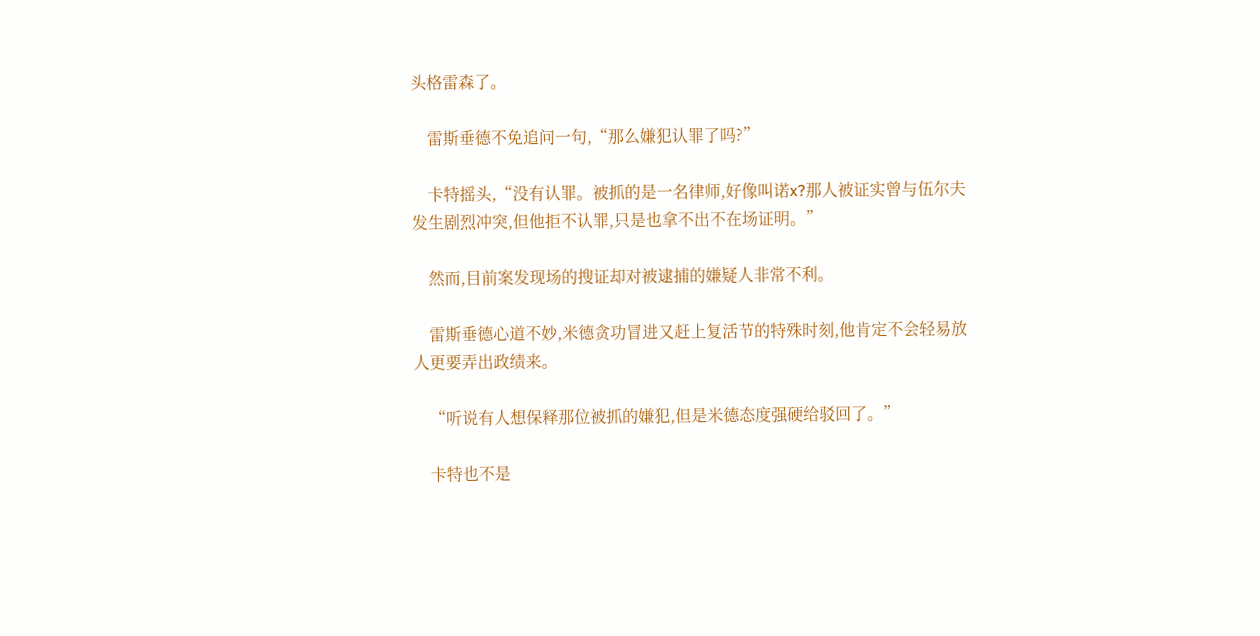头格雷森了。

    雷斯垂德不免追问一句,“那么嫌犯认罪了吗?”

    卡特摇头,“没有认罪。被抓的是一名律师,好像叫诺x?那人被证实曾与伍尔夫发生剧烈冲突,但他拒不认罪,只是也拿不出不在场证明。”

    然而,目前案发现场的搜证却对被逮捕的嫌疑人非常不利。

    雷斯垂德心道不妙,米德贪功冒进又赶上复活节的特殊时刻,他肯定不会轻易放人更要弄出政绩来。

    “听说有人想保释那位被抓的嫌犯,但是米德态度强硬给驳回了。”

    卡特也不是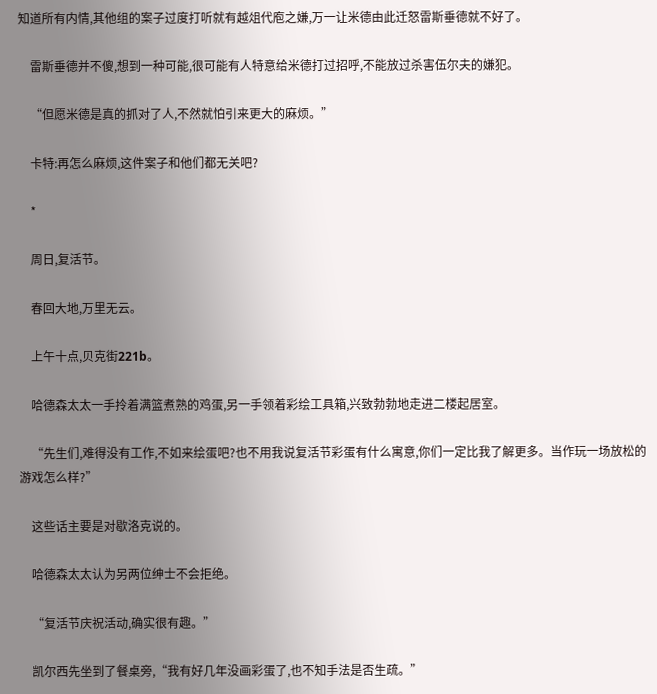知道所有内情,其他组的案子过度打听就有越俎代庖之嫌,万一让米德由此迁怒雷斯垂德就不好了。

    雷斯垂德并不傻,想到一种可能,很可能有人特意给米德打过招呼,不能放过杀害伍尔夫的嫌犯。

    “但愿米德是真的抓对了人,不然就怕引来更大的麻烦。”

    卡特:再怎么麻烦,这件案子和他们都无关吧?

    *

    周日,复活节。

    春回大地,万里无云。

    上午十点,贝克街221b。

    哈德森太太一手拎着满篮煮熟的鸡蛋,另一手领着彩绘工具箱,兴致勃勃地走进二楼起居室。

    “先生们,难得没有工作,不如来绘蛋吧?也不用我说复活节彩蛋有什么寓意,你们一定比我了解更多。当作玩一场放松的游戏怎么样?”

    这些话主要是对歇洛克说的。

    哈德森太太认为另两位绅士不会拒绝。

    “复活节庆祝活动,确实很有趣。”

    凯尔西先坐到了餐桌旁,“我有好几年没画彩蛋了,也不知手法是否生疏。”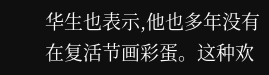华生也表示,他也多年没有在复活节画彩蛋。这种欢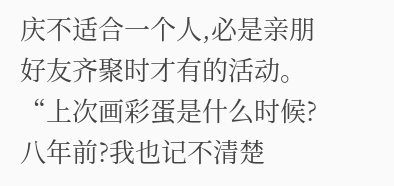庆不适合一个人,必是亲朋好友齐聚时才有的活动。“上次画彩蛋是什么时候?八年前?我也记不清楚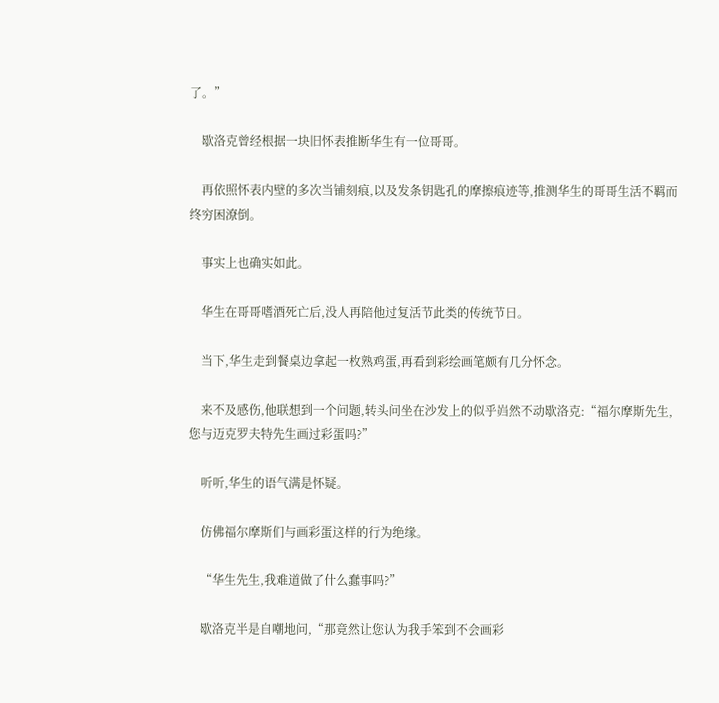了。”

    歇洛克曾经根据一块旧怀表推断华生有一位哥哥。

    再依照怀表内壁的多次当铺刻痕,以及发条钥匙孔的摩擦痕迹等,推测华生的哥哥生活不羁而终穷困潦倒。

    事实上也确实如此。

    华生在哥哥嗜酒死亡后,没人再陪他过复活节此类的传统节日。

    当下,华生走到餐桌边拿起一枚熟鸡蛋,再看到彩绘画笔颇有几分怀念。

    来不及感伤,他联想到一个问题,转头问坐在沙发上的似乎岿然不动歇洛克:“福尔摩斯先生,您与迈克罗夫特先生画过彩蛋吗?”

    听听,华生的语气满是怀疑。

    仿佛福尔摩斯们与画彩蛋这样的行为绝缘。

    “华生先生,我难道做了什么蠢事吗?”

    歇洛克半是自嘲地问,“那竟然让您认为我手笨到不会画彩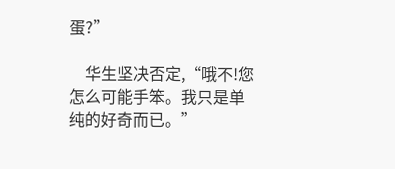蛋?”

    华生坚决否定,“哦不!您怎么可能手笨。我只是单纯的好奇而已。”